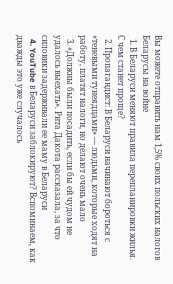Вы можете отправить нам 1,5% своих польских налогов
Беларусы на войне
  1. В Беларуси меняют правила перепланировки жилья. С чем станет проще?
  2. Пропагандист: В Беларуси начинают бороться с «теневыми тунеядцами» — людьми, которые ходят на работу, платят налоги, но делают очень мало
  3. «Должны были посадить, если бы ей чудом не удалось выехать». Рита Дакота рассказала, за что силовики задерживали ее маму в Беларуси
  4. YouTube в Беларуси заблокируют? Вспоминаем, как дважды это уже случалось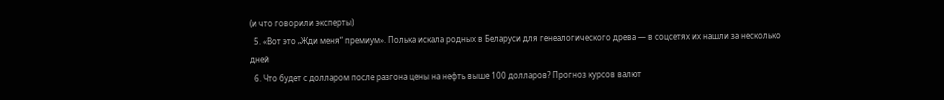(и что говорили эксперты)
  5. «Вот это „Жди меня“ премиум». Полька искала родных в Беларуси для генеалогического древа — в соцсетях их нашли за несколько дней
  6. Что будет с долларом после разгона цены на нефть выше 100 долларов? Прогноз курсов валют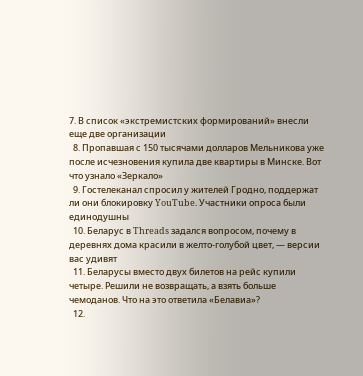7. В список «экстремистских формирований» внесли еще две организации
  8. Пропавшая с 150 тысячами долларов Мельникова уже после исчезновения купила две квартиры в Минске. Вот что узнало «Зеркало»
  9. Гостелеканал спросил у жителей Гродно, поддержат ли они блокировку YouTube. Участники опроса были единодушны
  10. Беларус в Threads задался вопросом, почему в деревнях дома красили в желто-голубой цвет, — версии вас удивят
  11. Беларусы вместо двух билетов на рейс купили четыре. Решили не возвращать, а взять больше чемоданов. Что на это ответила «Белавиа»?
  12.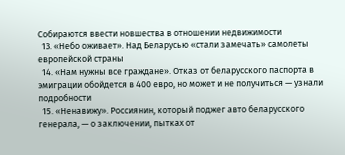Собираются ввести новшества в отношении недвижимости
  13. «Небо оживает». Над Беларусью «стали замечать» самолеты европейской страны
  14. «Нам нужны все граждане». Отказ от беларусского паспорта в эмиграции обойдется в 400 евро, но может и не получиться — узнали подробности
  15. «Ненавижу». Россиянин, который поджег авто беларусского генерала, — о заключении, пытках от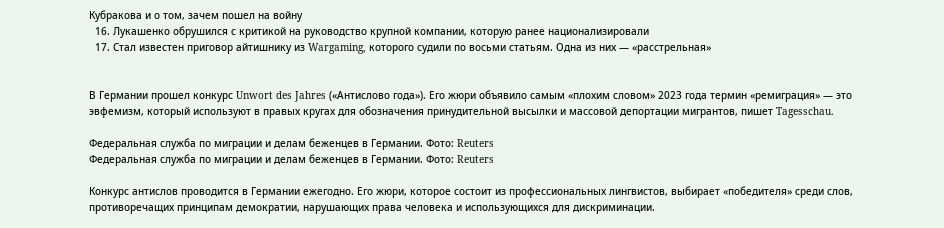Кубракова и о том, зачем пошел на войну
  16. Лукашенко обрушился с критикой на руководство крупной компании, которую ранее национализировали
  17. Стал известен приговор айтишнику из Wargaming, которого судили по восьми статьям. Одна из них — «расстрельная»


В Германии прошел конкурс Unwort des Jahres («Антислово года»). Его жюри объявило самым «плохим словом» 2023 года термин «ремиграция» — это эвфемизм, который используют в правых кругах для обозначения принудительной высылки и массовой депортации мигрантов, пишет Tagesschau.

Федеральная служба по миграции и делам беженцев в Германии. Фото: Reuters
Федеральная служба по миграции и делам беженцев в Германии. Фото: Reuters

Конкурс антислов проводится в Германии ежегодно. Его жюри, которое состоит из профессиональных лингвистов, выбирает «победителя» среди слов, противоречащих принципам демократии, нарушающих права человека и использующихся для дискриминации.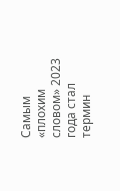Самым «плохим словом» 2023 года стал термин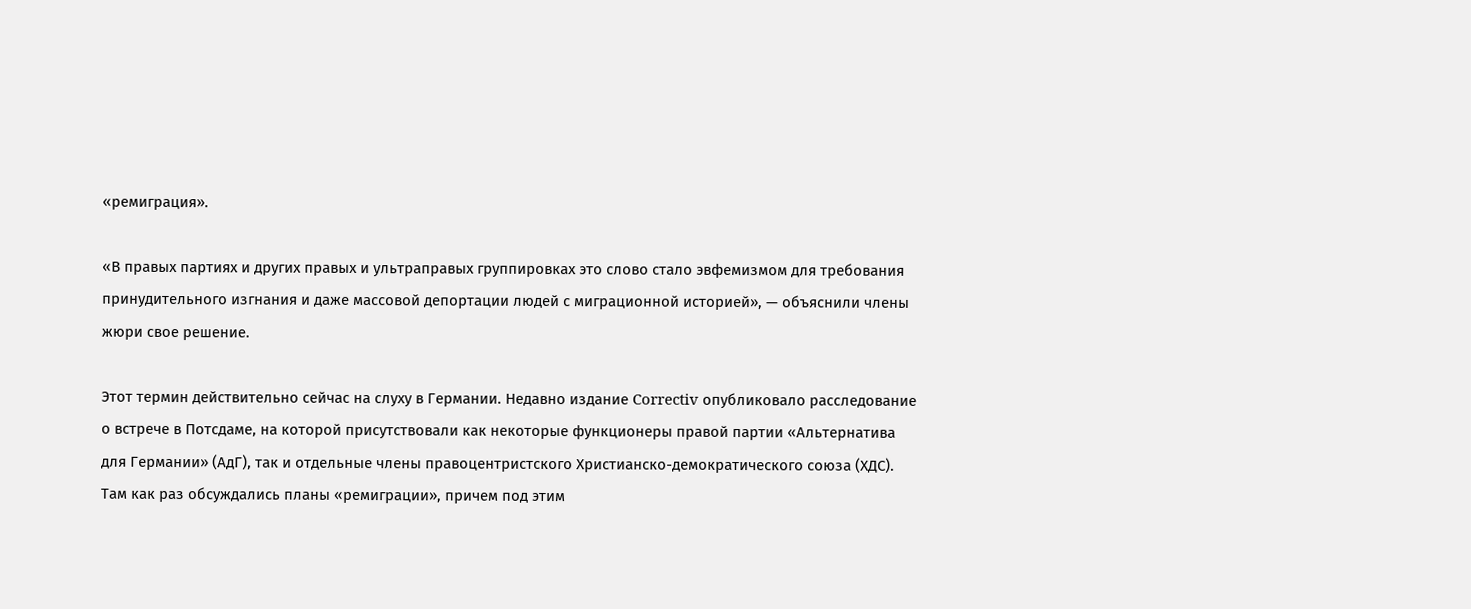«ремиграция».

«В правых партиях и других правых и ультраправых группировках это слово стало эвфемизмом для требования принудительного изгнания и даже массовой депортации людей с миграционной историей», — объяснили члены жюри свое решение.

Этот термин действительно сейчас на слуху в Германии. Недавно издание Correctiv опубликовало расследование о встрече в Потсдаме, на которой присутствовали как некоторые функционеры правой партии «Альтернатива для Германии» (АдГ), так и отдельные члены правоцентристского Христианско-демократического союза (ХДС). Там как раз обсуждались планы «ремиграции», причем под этим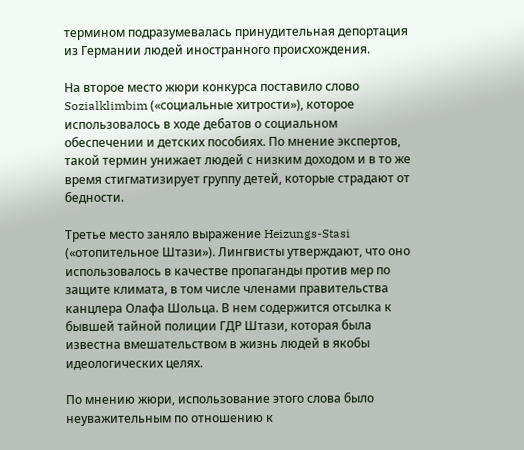термином подразумевалась принудительная депортация из Германии людей иностранного происхождения.

На второе место жюри конкурса поставило слово Sozialklimbim («социальные хитрости»), которое использовалось в ходе дебатов о социальном обеспечении и детских пособиях. По мнение экспертов, такой термин унижает людей с низким доходом и в то же время стигматизирует группу детей, которые страдают от бедности.

Третье место заняло выражение Heizungs-Stasi («отопительное Штази»). Лингвисты утверждают, что оно использовалось в качестве пропаганды против мер по защите климата, в том числе членами правительства канцлера Олафа Шольца. В нем содержится отсылка к бывшей тайной полиции ГДР Штази, которая была известна вмешательством в жизнь людей в якобы идеологических целях.

По мнению жюри, использование этого слова было неуважительным по отношению к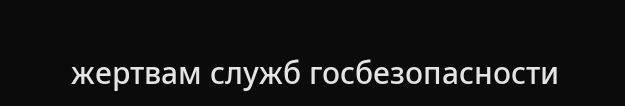жертвам служб госбезопасности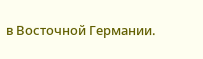в Восточной Германии.